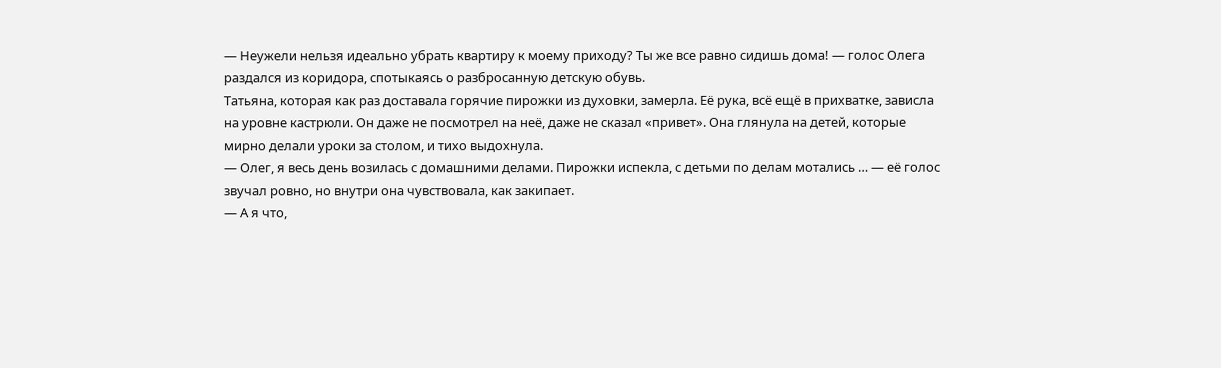— Неужели нельзя идеально убрать квартиру к моему приходу? Ты же все равно сидишь дома! — голос Олега раздался из коридора, спотыкаясь о разбросанную детскую обувь.
Татьяна, которая как раз доставала горячие пирожки из духовки, замерла. Её рука, всё ещё в прихватке, зависла на уровне кастрюли. Он даже не посмотрел на неё, даже не сказал «привет». Она глянула на детей, которые мирно делали уроки за столом, и тихо выдохнула.
— Олег, я весь день возилась с домашними делами. Пирожки испекла, с детьми по делам мотались … — её голос звучал ровно, но внутри она чувствовала, как закипает.
— А я что,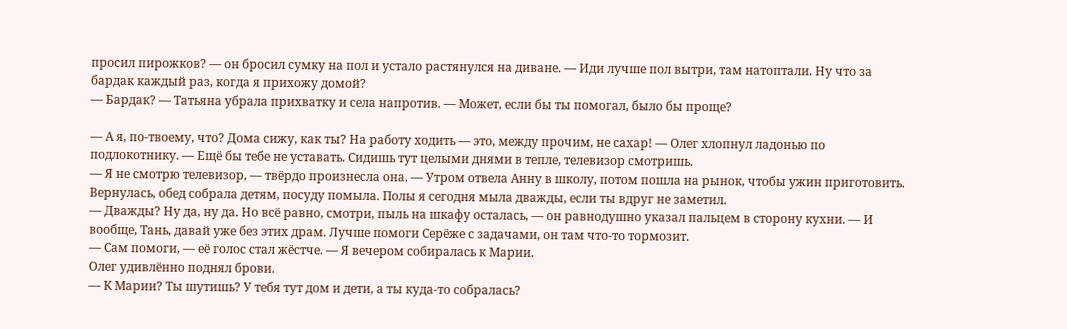просил пирожков? — он бросил сумку на пол и устало растянулся на диване. — Иди лучше пол вытри, там натоптали. Ну что за бардак каждый раз, когда я прихожу домой?
— Бардак? — Татьяна убрала прихватку и села напротив. — Может, если бы ты помогал, было бы проще?

— А я, по-твоему, что? Дома сижу, как ты? На работу ходить — это, между прочим, не сахар! — Олег хлопнул ладонью по подлокотнику. — Ещё бы тебе не уставать. Сидишь тут целыми днями в тепле, телевизор смотришь.
— Я не смотрю телевизор, — твёрдо произнесла она. — Утром отвела Анну в школу, потом пошла на рынок, чтобы ужин приготовить. Вернулась, обед собрала детям, посуду помыла. Полы я сегодня мыла дважды, если ты вдруг не заметил.
— Дважды? Ну да, ну да. Но всё равно, смотри, пыль на шкафу осталась, — он равнодушно указал пальцем в сторону кухни. — И вообще, Тань, давай уже без этих драм. Лучше помоги Серёже с задачами, он там что-то тормозит.
— Сам помоги, — её голос стал жёстче. — Я вечером собиралась к Марии.
Олег удивлённо поднял брови.
— К Марии? Ты шутишь? У тебя тут дом и дети, а ты куда-то собралась?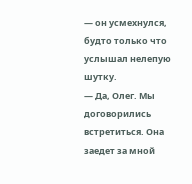— он усмехнулся, будто только что услышал нелепую шутку.
— Да, Олег. Мы договорились встретиться. Она заедет за мной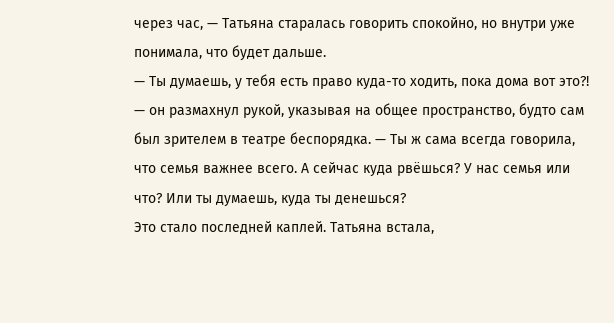через час, — Татьяна старалась говорить спокойно, но внутри уже понимала, что будет дальше.
— Ты думаешь, у тебя есть право куда-то ходить, пока дома вот это?! — он размахнул рукой, указывая на общее пространство, будто сам был зрителем в театре беспорядка. — Ты ж сама всегда говорила, что семья важнее всего. А сейчас куда рвёшься? У нас семья или что? Или ты думаешь, куда ты денешься?
Это стало последней каплей. Татьяна встала,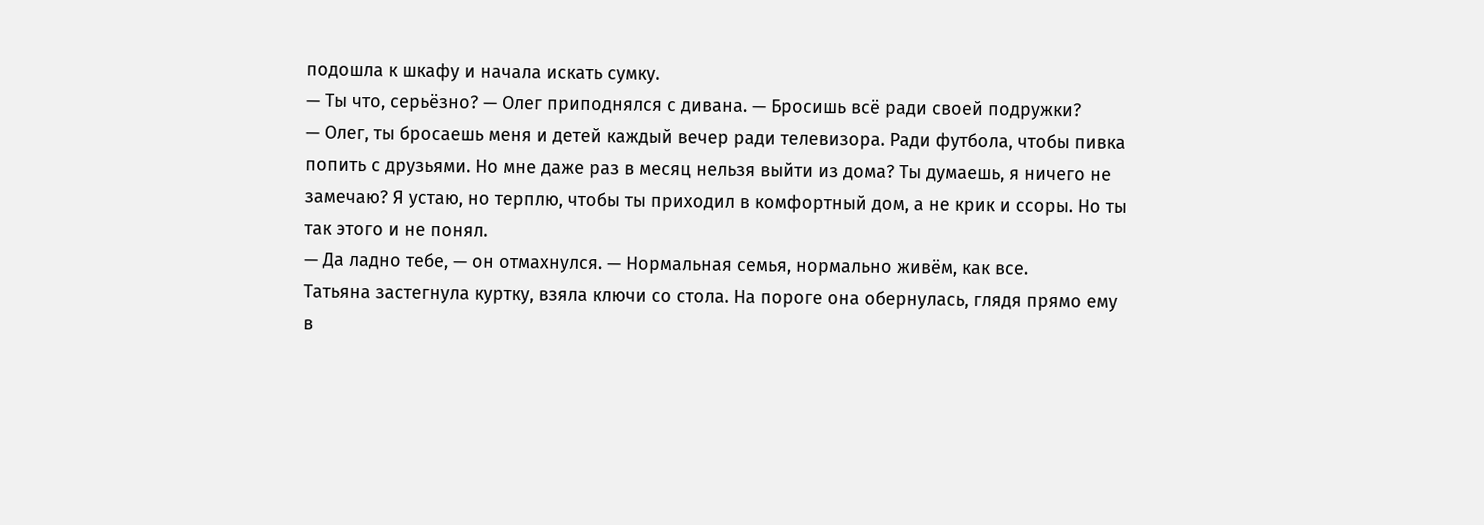подошла к шкафу и начала искать сумку.
— Ты что, серьёзно? — Олег приподнялся с дивана. — Бросишь всё ради своей подружки?
— Олег, ты бросаешь меня и детей каждый вечер ради телевизора. Ради футбола, чтобы пивка попить с друзьями. Но мне даже раз в месяц нельзя выйти из дома? Ты думаешь, я ничего не замечаю? Я устаю, но терплю, чтобы ты приходил в комфортный дом, а не крик и ссоры. Но ты так этого и не понял.
— Да ладно тебе, — он отмахнулся. — Нормальная семья, нормально живём, как все.
Татьяна застегнула куртку, взяла ключи со стола. На пороге она обернулась, глядя прямо ему в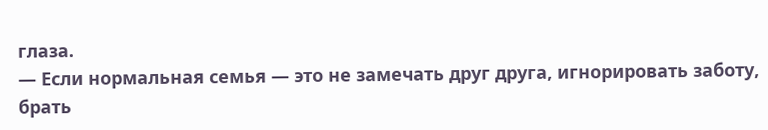глаза.
— Если нормальная семья — это не замечать друг друга, игнорировать заботу, брать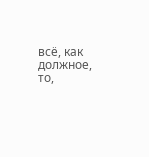всё, как должное, то,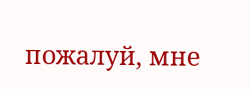пожалуй, мне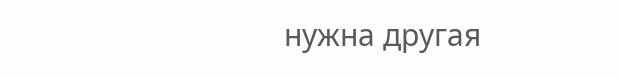нужна другая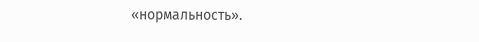«нормальность».